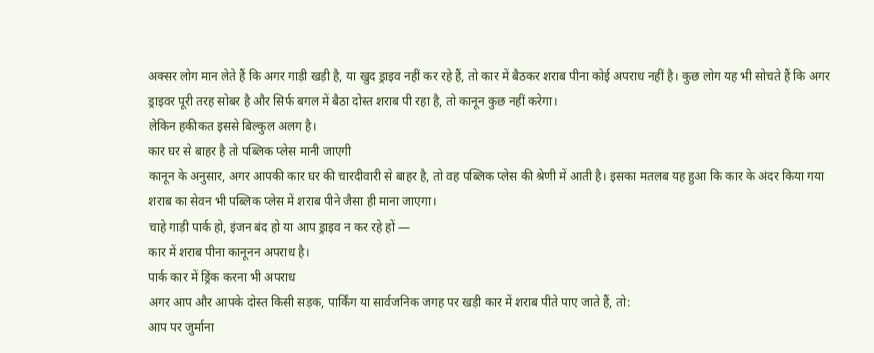अक्सर लोग मान लेते हैं कि अगर गाड़ी खड़ी है, या खुद ड्राइव नहीं कर रहे हैं, तो कार में बैठकर शराब पीना कोई अपराध नहीं है। कुछ लोग यह भी सोचते हैं कि अगर ड्राइवर पूरी तरह सोबर है और सिर्फ बगल में बैठा दोस्त शराब पी रहा है, तो कानून कुछ नहीं करेगा।
लेकिन हकीकत इससे बिल्कुल अलग है।
कार घर से बाहर है तो पब्लिक प्लेस मानी जाएगी
कानून के अनुसार, अगर आपकी कार घर की चारदीवारी से बाहर है, तो वह पब्लिक प्लेस की श्रेणी में आती है। इसका मतलब यह हुआ कि कार के अंदर किया गया शराब का सेवन भी पब्लिक प्लेस में शराब पीने जैसा ही माना जाएगा।
चाहे गाड़ी पार्क हो, इंजन बंद हो या आप ड्राइव न कर रहे हों —
कार में शराब पीना कानूनन अपराध है।
पार्क कार में ड्रिंक करना भी अपराध
अगर आप और आपके दोस्त किसी सड़क, पार्किंग या सार्वजनिक जगह पर खड़ी कार में शराब पीते पाए जाते हैं, तो:
आप पर जुर्माना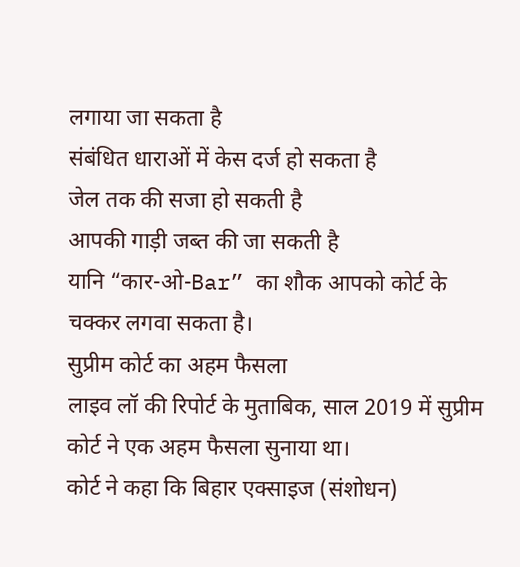लगाया जा सकता है
संबंधित धाराओं में केस दर्ज हो सकता है
जेल तक की सजा हो सकती है
आपकी गाड़ी जब्त की जा सकती है
यानि “कार-ओ-Bar” का शौक आपको कोर्ट के चक्कर लगवा सकता है।
सुप्रीम कोर्ट का अहम फैसला
लाइव लॉ की रिपोर्ट के मुताबिक, साल 2019 में सुप्रीम कोर्ट ने एक अहम फैसला सुनाया था।
कोर्ट ने कहा कि बिहार एक्साइज (संशोधन)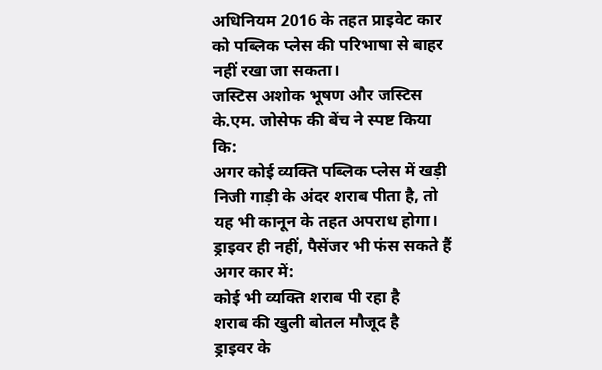अधिनियम 2016 के तहत प्राइवेट कार को पब्लिक प्लेस की परिभाषा से बाहर नहीं रखा जा सकता।
जस्टिस अशोक भूषण और जस्टिस के.एम. जोसेफ की बेंच ने स्पष्ट किया कि:
अगर कोई व्यक्ति पब्लिक प्लेस में खड़ी निजी गाड़ी के अंदर शराब पीता है, तो यह भी कानून के तहत अपराध होगा।
ड्राइवर ही नहीं, पैसेंजर भी फंस सकते हैं
अगर कार में:
कोई भी व्यक्ति शराब पी रहा है
शराब की खुली बोतल मौजूद है
ड्राइवर के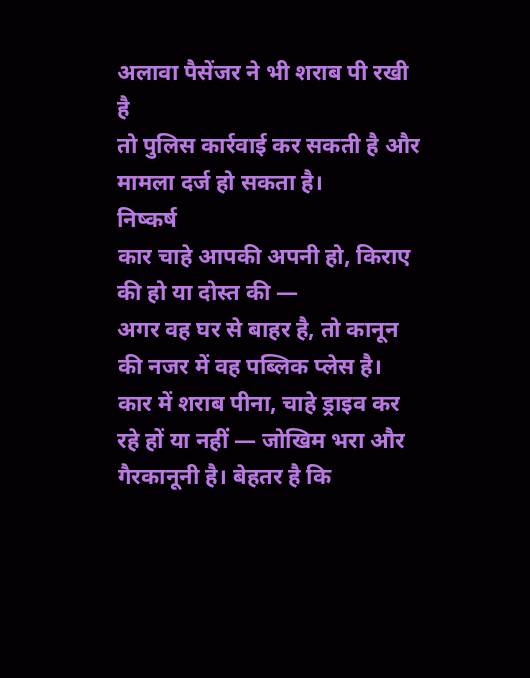अलावा पैसेंजर ने भी शराब पी रखी है
तो पुलिस कार्रवाई कर सकती है और मामला दर्ज हो सकता है।
निष्कर्ष
कार चाहे आपकी अपनी हो, किराए की हो या दोस्त की —
अगर वह घर से बाहर है, तो कानून की नजर में वह पब्लिक प्लेस है।
कार में शराब पीना, चाहे ड्राइव कर रहे हों या नहीं — जोखिम भरा और गैरकानूनी है। बेहतर है कि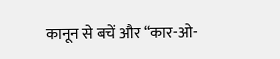कानून से बचें और “कार-ओ-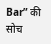Bar” की सोच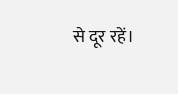से दूर रहें।